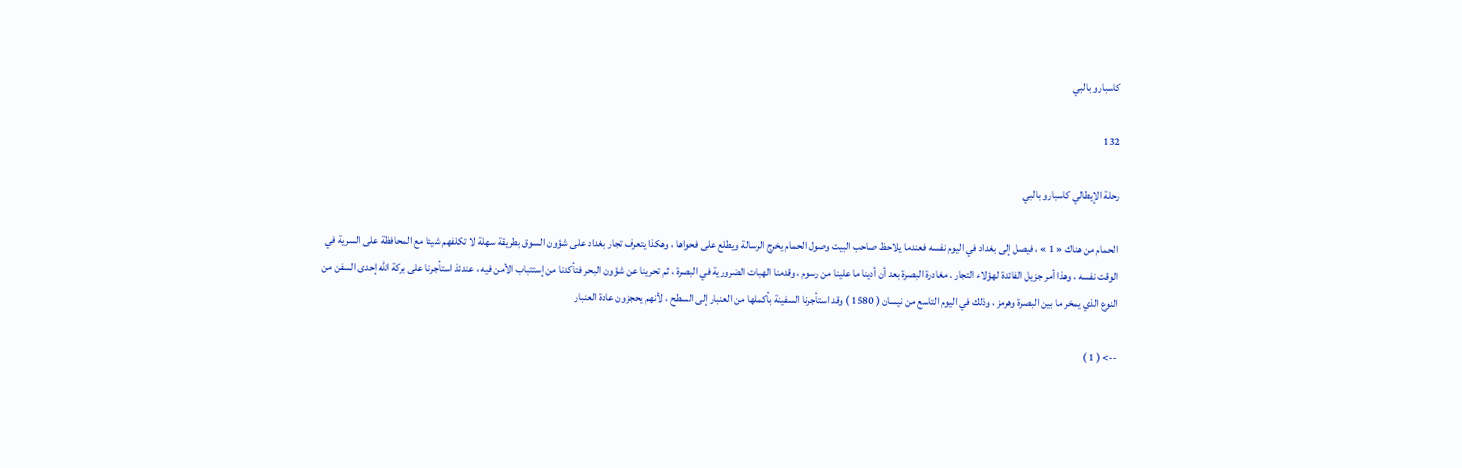كاسبارو بالبي

132

رحلة الإيطالي كاسبارو بالبي

الحمام من هناك « 1 » ، فيصل إلى بغداد في اليوم نفسه فعندما يلاحظ صاحب البيت وصول الحمام يخرج الرسالة ويطلع على فحواها ، وهكذا يتعرف تجار بغداد على شؤون السوق بطريقة سهلة لا تكلفهم شيئا مع المحافظة على السرية في الوقت نفسه ، وهذا أمر جزيل الفائدة لهؤلاء التجار . مغادرة البصرة بعد أن أدينا ما علينا من رسوم ، وقدمنا الهبات الضرورية في البصرة ، ثم تحرينا عن شؤون البحر فتأكدنا من إستتباب الأمن فيه ، عندئذ استأجرنا على بركة اللّه إحدى السفن من النوع الذي يمخر ما بين البصرة وهرمز ، وذلك في اليوم التاسع من نيسان ( 1580 ) وقد استأجرنا السفينة بأكملها من العنبار إلى السطح ، لأنهم يحجزون عادة العنبار

--> ( 1 )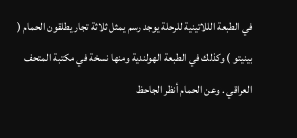في الطبعة الللاتينية للرحلة يوجد رسم يمثل ثلاثة تجار يطلقون الحمام ( بينيتو ) وكذلك في الطبعة الهولندية ومنها نسخة في مكتبة المتحف العراقي . وعن الحمام أنظر الجاحظ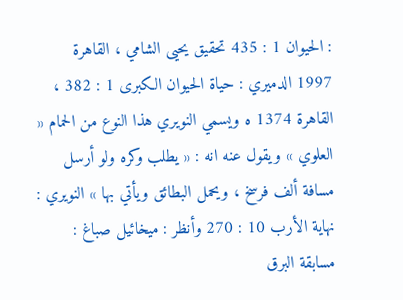: الحيوان 1 : 435 تحقيق يحيى الشامي ، القاهرة 1997 الدميري : حياة الحيوان الكبرى 1 : 382 ، القاهرة 1374 ه ويسمي النويري هذا النوع من الحمام « العلوي » ويقول عنه انه : « يطلب وكره ولو أرسل مسافة ألف فرسخ ، ويحمل البطائق ويأتي بها » النويري : نهاية الأرب 10 : 270 وأنظر : ميخائيل صباغ : مسابقة البرق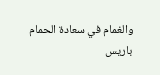والغمام في سعادة الحمام باريس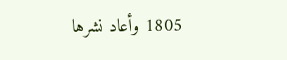1805 وأعاد نشرها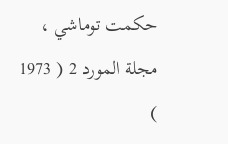حكمت توماشي ، مجلة المورد 2 ( 1973 )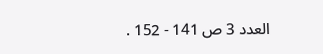العدد 3 ص 141 - 152 .